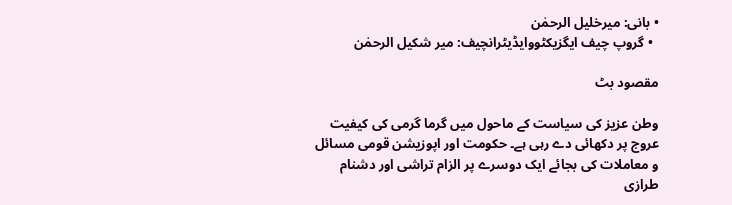• بانی: میرخلیل الرحمٰن
  • گروپ چیف ایگزیکٹووایڈیٹرانچیف: میر شکیل الرحمٰن

مقصود بٹ

وطن عزیز کی سیاست کے ماحول میں گرما گرمی کی کیفیت عروج پر دکھائی دے رہی ہے۔ حکومت اور اپوزیشن قومی مسائل و معاملات کی بجائے ایک دوسرے پر الزام تراشی اور دشنام طرازی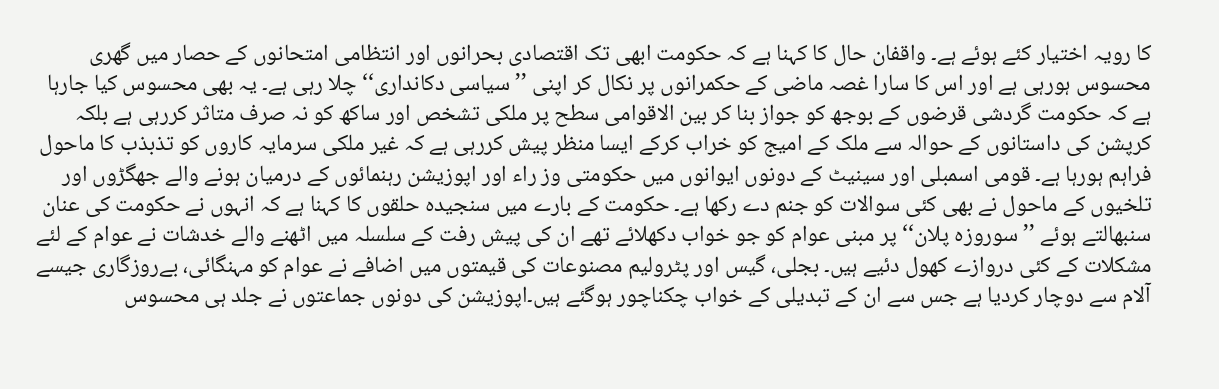کا رویہ اختیار کئے ہوئے ہے۔ واقفان حال کا کہنا ہے کہ حکومت ابھی تک اقتصادی بحرانوں اور انتظامی امتحانوں کے حصار میں گھری محسوس ہورہی ہے اور اس کا سارا غصہ ماضی کے حکمرانوں پر نکال کر اپنی ’’سیاسی دکانداری‘‘ چلا رہی ہے۔ یہ بھی محسوس کیا جارہا ہے کہ حکومت گردشی قرضوں کے بوجھ کو جواز بنا کر بین الاقوامی سطح پر ملکی تشخص اور ساکھ کو نہ صرف متاثر کررہی ہے بلکہ کرپشن کی داستانوں کے حوالہ سے ملک کے امیج کو خراب کرکے ایسا منظر پیش کررہی ہے کہ غیر ملکی سرمایہ کاروں کو تذبذب کا ماحول فراہم ہورہا ہے۔ قومی اسمبلی اور سینیٹ کے دونوں ایوانوں میں حکومتی وز راء اور اپوزیشن رہنمائوں کے درمیان ہونے والے جھگڑوں اور تلخیوں کے ماحول نے بھی کئی سوالات کو جنم دے رکھا ہے۔ حکومت کے بارے میں سنجیدہ حلقوں کا کہنا ہے کہ انہوں نے حکومت کی عنان سنبھالتے ہوئے ’’سوروزہ پلان‘‘ پر مبنی عوام کو جو خواب دکھلائے تھے ان کی پیش رفت کے سلسلہ میں اٹھنے والے خدشات نے عوام کے لئے مشکلات کے کئی دروازے کھول دئیے ہیں۔ بجلی، گیس اور پٹرولیم مصنوعات کی قیمتوں میں اضافے نے عوام کو مہنگائی، بےروزگاری جیسے آلام سے دوچار کردیا ہے جس سے ان کے تبدیلی کے خواب چکناچور ہوگئے ہیں۔اپوزیشن کی دونوں جماعتوں نے جلد ہی محسوس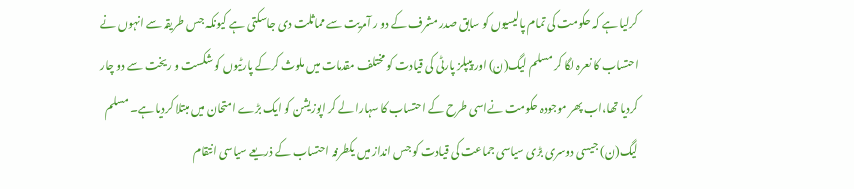کرلیا ہے کہ حکومت کی تمام پالیسیوں کو سابق صدر مشرف کے دو ر آمریت سے مماثلت دی جاسکتی ہے کیونکہ جس طریقہ سے انہوں نے احتساب کا نعرہ لگا کر مسلم لیگ(ن) اور پیپلز پارٹی کی قیادت کو مختلف مقدمات میں ملوث کرکے پارٹیوں کو شکست و ریخت سے دو چار کردیا تھا،اب پھر موجودہ حکومت نےاسی طرح کے احتساب کا سہارا لے کر اپوزیشن کو ایک بڑے امتحان میں مبتلا کردیا ہے۔ مسلم لیگ(ن) جیسی دوسری بڑی سیاسی جماعت کی قیادت کو جس انداز میں یکطرفہ احتساب کے ذریعے سیاسی انتقام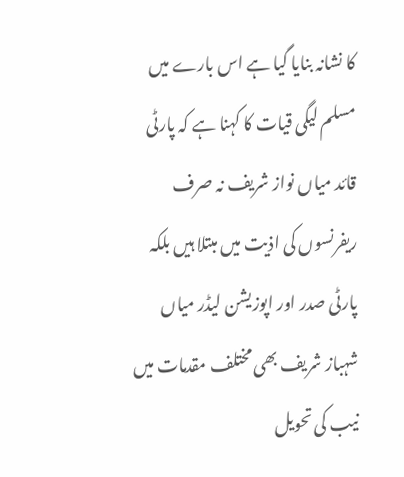کا نشانہ بنایا گیا ہے اس بارے میں مسلم لیگی قیات کا کہنا ہے کہ پارٹی قائد میاں نواز شریف نہ صرف ریفرنسوں کی اذیت میں مبتلا ہیں بلکہ پارٹی صدر اور اپوزیشن لیڈر میاں شہباز شریف بھی مختلف مقدمات میں نیب کی تحویل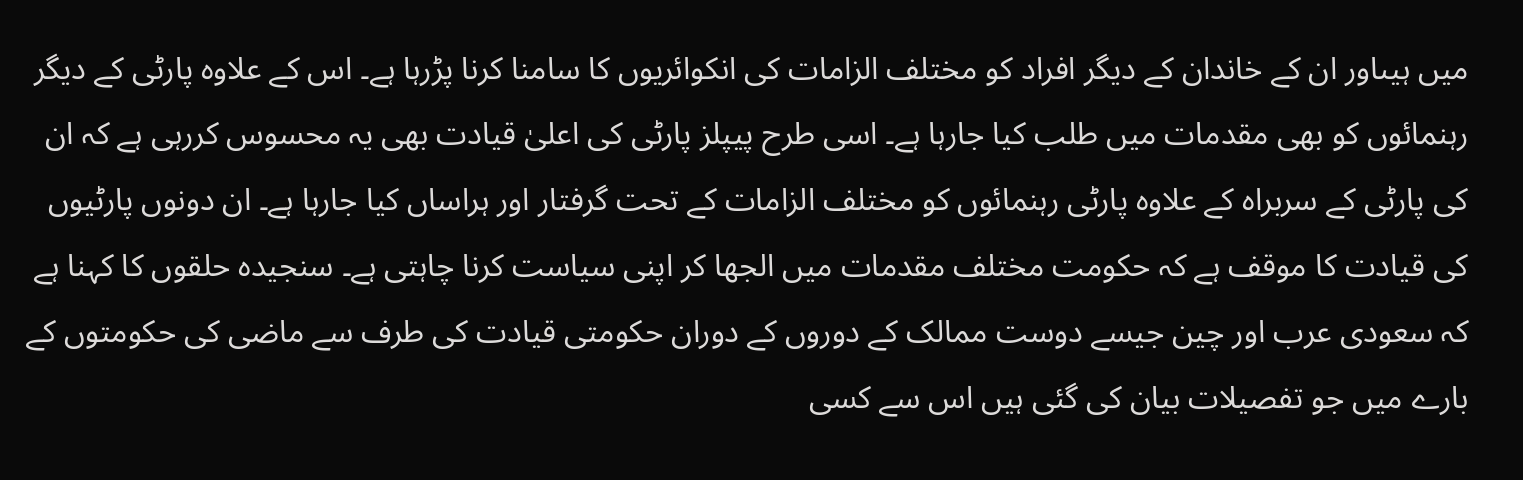میں ہیںاور ان کے خاندان کے دیگر افراد کو مختلف الزامات کی انکوائریوں کا سامنا کرنا پڑرہا ہے۔ اس کے علاوہ پارٹی کے دیگر رہنمائوں کو بھی مقدمات میں طلب کیا جارہا ہے۔ اسی طرح پیپلز پارٹی کی اعلیٰ قیادت بھی یہ محسوس کررہی ہے کہ ان کی پارٹی کے سربراہ کے علاوہ پارٹی رہنمائوں کو مختلف الزامات کے تحت گرفتار اور ہراساں کیا جارہا ہے۔ ان دونوں پارٹیوں کی قیادت کا موقف ہے کہ حکومت مختلف مقدمات میں الجھا کر اپنی سیاست کرنا چاہتی ہے۔ سنجیدہ حلقوں کا کہنا ہے کہ سعودی عرب اور چین جیسے دوست ممالک کے دوروں کے دوران حکومتی قیادت کی طرف سے ماضی کی حکومتوں کے بارے میں جو تفصیلات بیان کی گئی ہیں اس سے کسی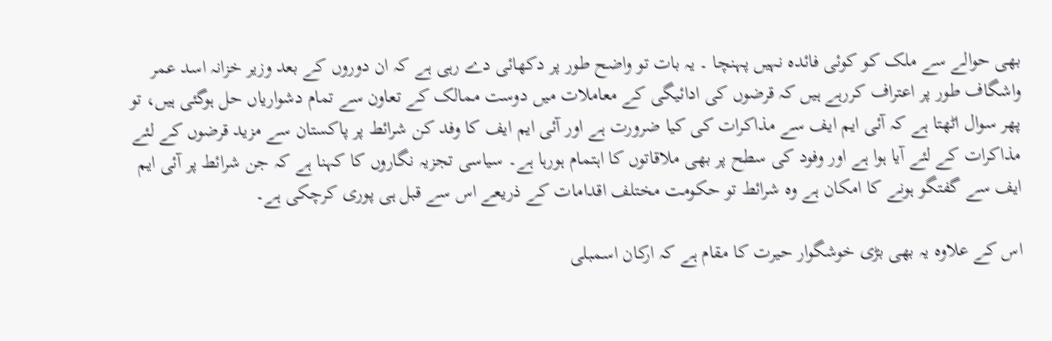بھی حوالے سے ملک کو کوئی فائدہ نہیں پہنچا ۔ یہ بات تو واضح طور پر دکھائی دے رہی ہے کہ ان دوروں کے بعد وزیر خزانہ اسد عمر واشگاف طور پر اعتراف کررہے ہیں کہ قرضوں کی ادائیگی کے معاملات میں دوست ممالک کے تعاون سے تمام دشواریاں حل ہوگئی ہیں، تو پھر سوال اٹھتا ہے کہ آئی ایم ایف سے مذاکرات کی کیا ضرورت ہے اور آئی ایم ایف کا وفد کن شرائط پر پاکستان سے مزید قرضوں کے لئے مذاکرات کے لئے آیا ہوا ہے اور وفود کی سطح پر بھی ملاقاتوں کا اہتمام ہورہا ہے۔ سیاسی تجزیہ نگاروں کا کہنا ہے کہ جن شرائط پر آئی ایم ایف سے گفتگو ہونے کا امکان ہے وہ شرائط تو حکومت مختلف اقدامات کے ذریعے اس سے قبل ہی پوری کرچکی ہے۔

اس کے علاوہ یہ بھی بڑی خوشگوار حیرت کا مقام ہے کہ ارکان اسمبلی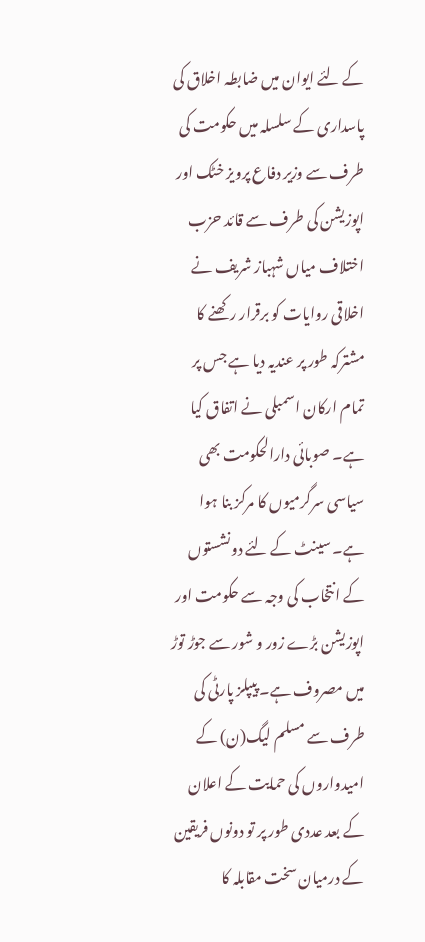کے لئے ایوان میں ضابطہ اخلاق کی پاسداری کے سلسلہ میں حکومت کی طرف سے وزیر دفاع پرویز خٹک اور اپوزیشن کی طرف سے قائد حزب اختلاف میاں شہباز شریف نے اخلاقی روایات کو برقرار رکھنے کا مشترکہ طور پر عندیہ دیا ہے جس پر تمام ارکان اسمبلی نے اتفاق کیا ہے۔ صوبائی دارالحکومت بھی سیاسی سرگرمیوں کا مرکز بنا ہوا ہے۔ سینٹ کے لئے دونشستوں کے انتخاب کی وجہ سے حکومت اور اپوزیشن بڑے زور و شور سے جوڑ توڑ میں مصروف ہے۔ پیپلز پارٹی کی طرف سے مسلم لیگ(ن) کے امیدواروں کی حمایت کے اعلان کے بعد عددی طور پر تو دونوں فریقین کے درمیان سخت مقابلہ کا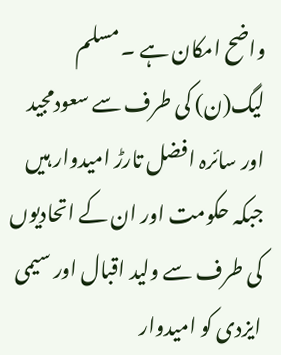واضح امکان ہے ۔ مسلم لیگ(ن) کی طرف سے سعودمجید اور سائرہ افضل تارڑ امیدوار ہیں جبکہ حکومت اور ان کے اتحادیوں کی طرف سے ولید اقبال اور سیمی ایزدی کو امیدوار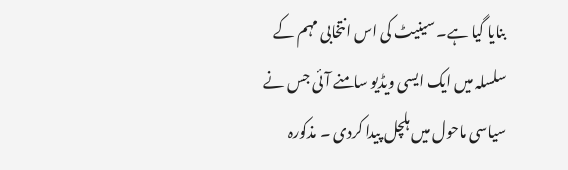بنایا گیا ہے۔ سینیٹ کی اس انتخابی مہم کے سلسلہ میں ایک ایسی ویڈیو سامنے آئی جس نے سیاسی ماحول میں ہلچل پیدا کردی ۔ مذکورہ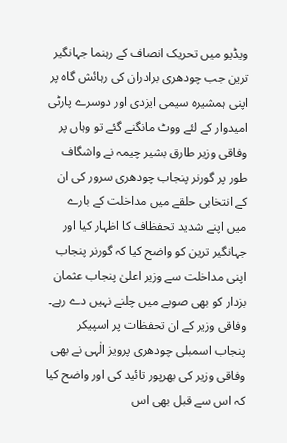ویڈیو میں تحریک انصاف کے رہنما جہانگیر ترین جب چودھری برادران کی رہائش گاہ پر اپنی ہمشیرہ سیمی ایزدی اور دوسرے پارٹی امیدوار کے لئے ووٹ مانگنے گئے تو وہاں پر وفاقی وزیر طارق بشیر چیمہ نے واشگاف طور پر گورنر پنجاب چودھری سرور کی ان کے انتخابی حلقے میں مداخلت کے بارے میں اپنے شدید تحفظاف کا اظہار کیا اور جہانگیر ترین کو واضح کیا کہ گورنر پنجاب اپنی مداخلت سے وزیر اعلیٰ پنجاب عثمان بزدار کو بھی صوبے میں چلنے نہیں دے رہے۔ وفاقی وزیر کے ان تحفظات پر اسپیکر پنجاب اسمبلی چودھری پرویز الٰہی نے بھی وفاقی وزیر کی بھرپور تائید کی اور واضح کیا کہ اس سے قبل بھی اس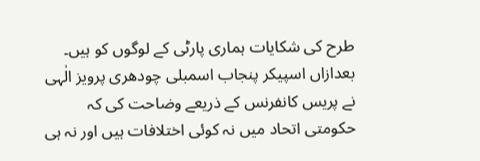طرح کی شکایات ہماری پارٹی کے لوگوں کو ہیں۔ بعدازاں اسپیکر پنجاب اسمبلی چودھری پرویز الٰہی نے پریس کانفرنس کے ذریعے وضاحت کی کہ حکومتی اتحاد میں نہ کوئی اختلافات ہیں اور نہ ہی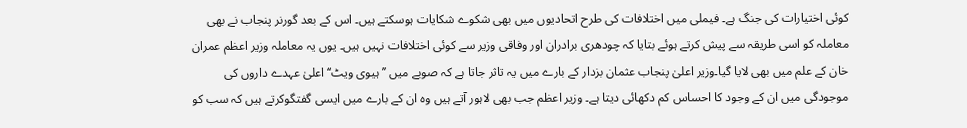کوئی اختیارات کی جنگ ہے۔ فیملی میں اختلافات کی طرح اتحادیوں میں بھی شکوے شکایات ہوسکتے ہیں۔ اس کے بعد گورنر پنجاب نے بھی معاملہ کو اسی طریقہ سے پیش کرتے ہوئے بتایا کہ چودھری برادران اور وفاقی وزیر سے کوئی اختلافات نہیں ہیں۔ یوں یہ معاملہ وزیر اعظم عمران خان کے علم میں بھی لایا گیا۔وزیر اعلیٰ پنجاب عثمان بزدار کے بارے میں یہ تاثر جاتا ہے کہ صوبے میں ’’ہیوی ویٹ‘‘ اعلیٰ عہدے داروں کی موجودگی میں ان کے وجود کا احساس کم دکھائی دیتا ہے۔ وزیر اعظم جب بھی لاہور آتے ہیں وہ ان کے بارے میں ایسی گفتگوکرتے ہیں کہ سب کو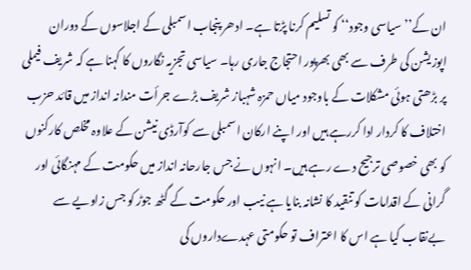ان کے’’ سیاسی وجود‘‘ کو تسلیم کرنا پڑتا ہے۔ ادھر پنجاب اسمبلی کے اجلاسوں کے دوران اپوزیشن کی طرف سے بھی بھرپور احتجاج جاری رہا۔ سیاسی تجزیہ نگاروں کا کہنا ہے کہ شریف فیملی پر بڑھتی ہوئی مشکلات کے باوجود میاں حمزہ شہباز شریف بڑے جرأت مندانہ انداز میں قائد حزب اختلاف کا کردار ادا کررہے ہیں اور اپنے ارکان اسمبلی سے کوآرڈی نیشن کے علاوہ مخلص کارکنوں کو بھی خصوصی ترجیح دے رہے ہیں۔ انہوں نے جس جارحانہ انداز میں حکومت کے مہنگائی اور گرانی کے اقدامات کو تنقید کا نشانہ بنایا ہے نیب اور حکومت کے گٹھ جوڑ کو جس زاویے سے بےنقاب کیا ہے اس کا اعتراف تو حکومتی عہدےداروں کی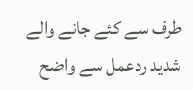طرف سے کئے جانے والے شدید ردعمل سے واضح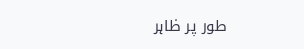طور پر ظاہر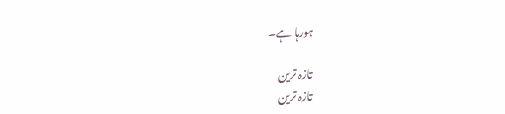ہورہا ہے۔

تازہ ترین
تازہ ترین